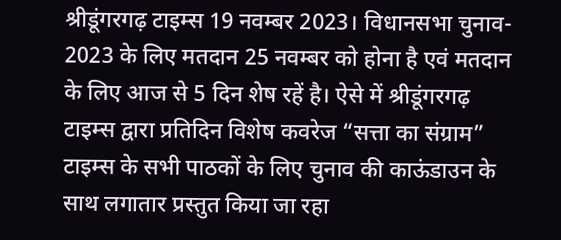श्रीडूंगरगढ़ टाइम्स 19 नवम्बर 2023। विधानसभा चुनाव- 2023 के लिए मतदान 25 नवम्बर को होना है एवं मतदान के लिए आज से 5 दिन शेष रहें है। ऐसे में श्रीडूंगरगढ़ टाइम्स द्वारा प्रतिदिन विशेष कवरेज “सत्ता का संग्राम” टाइम्स के सभी पाठकों के लिए चुनाव की काऊंडाउन के साथ लगातार प्रस्तुत किया जा रहा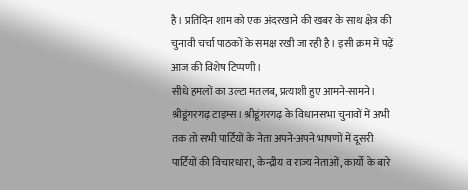है। प्रतिदिन शाम को एक अंदरखाने की खबर के साथ क्षेत्र की चुनावी चर्चा पाठकों के समक्ष रखी जा रही है। इसी क्रम में पढ़ें आज की विशेष टिप्पणी।
सीधे हमलों का उल्टा मतलब, प्रत्याशी हुए आमने-सामने।
श्रीडूंगरगढ़ टाइम्स। श्रीडूंगरगढ़ के विधानसभा चुनावों में अभी तक तो सभी पार्टियों के नेता अपने-अपने भाषणों में दूसरी पार्टियों की विचारधारा, केन्द्रीय व राज्य नेताओं, कार्यो के बारे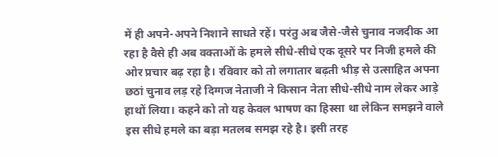में ही अपने-अपने निशाने साधते रहें। परंतु अब जैसे-जैसे चुनाव नजदीक आ रहा है वैसे ही अब वक्ताओं के हमले सीधे-सीधे एक दूसरे पर निजी हमले की ओर प्रचार बढ़ रहा है। रविवार को तो लगातार बढ़ती भीड़ से उत्साहित अपना छठां चुनाव लड़ रहे दिग्गज नेताजी ने किसान नेता सीधे-सीधे नाम लेकर आड़े हाथों लिया। कहने को तो यह केवल भाषण का हिस्सा था लेकिन समझने वाले इस सीधे हमले का बड़ा मतलब समझ रहे है। इसी तरह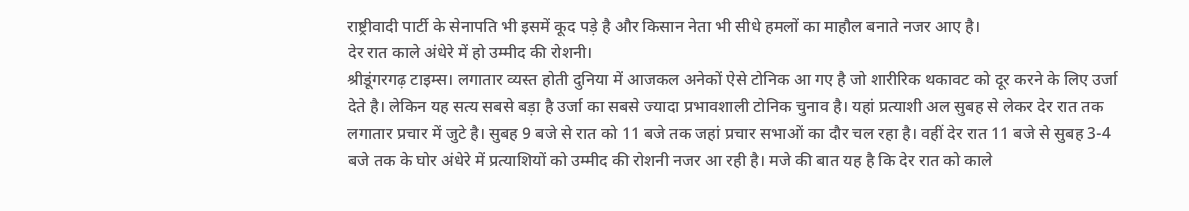राष्ट्रीवादी पार्टी के सेनापति भी इसमें कूद पड़े है और किसान नेता भी सीधे हमलों का माहौल बनाते नजर आए है।
देर रात काले अंधेरे में हो उम्मीद की रोशनी।
श्रीडूंगरगढ़ टाइम्स। लगातार व्यस्त होती दुनिया में आजकल अनेकों ऐसे टोनिक आ गए है जो शारीरिक थकावट को दूर करने के लिए उर्जा देते है। लेकिन यह सत्य सबसे बड़ा है उर्जा का सबसे ज्यादा प्रभावशाली टोनिक चुनाव है। यहां प्रत्याशी अल सुबह से लेकर देर रात तक लगातार प्रचार में जुटे है। सुबह 9 बजे से रात को 11 बजे तक जहां प्रचार सभाओं का दौर चल रहा है। वहीं देर रात 11 बजे से सुबह 3-4 बजे तक के घोर अंधेरे में प्रत्याशियों को उम्मीद की रोशनी नजर आ रही है। मजे की बात यह है कि देर रात को काले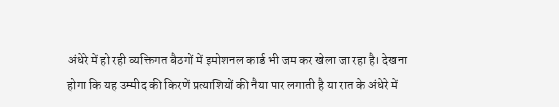अंधेरे में हो रही व्यक्तिगत बैठगों में इमोशनल कार्ड भी जम कर खेला जा रहा है। देखना होगा कि यह उम्मीद की किरणें प्रत्याशियों की नैया पार लगाती है या रात के अंधेरे में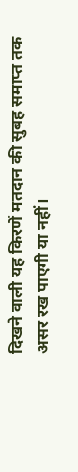दिखने वाली यह किरणें मतदान की सुबह समाप्त तक असर रख पाएगी या नहीं।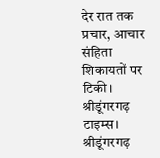देर रात तक प्रचार, आचार संहिता शिकायतों पर टिकी।
श्रीडूंगरगढ़ टाइम्स। श्रीडूंगरगढ़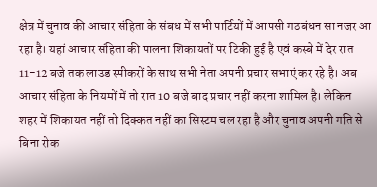क्षेत्र में चुनाव की आचार संहिता के संबध में सभी पार्टियों में आपसी गठबंधन सा नजर आ रहा है। यहां आचार संहिता की पालना शिकायतों पर टिकी हुई है एवं कस्बे में देर रात 11-12 बजे तक लाउड स्पीकरों के साथ सभी नेता अपनी प्रचार सभाएं कर रहे है। अब आचार संहिता के नियमों में तो रात 10 बजे बाद प्रचार नहीं करना शामिल है। लेकिन शहर में शिकायत नहीं तो दिक्कत नहीं का सिस्टम चल रहा है और चुनाव अपनी गति से बिना रोक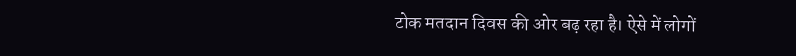टोक मतदान दिवस की ओर बढ़ रहा है। ऐसे में लोगों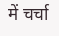में चर्चा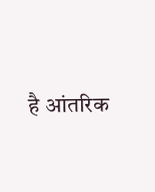है आंतरिक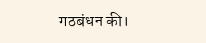गठबंधन की।